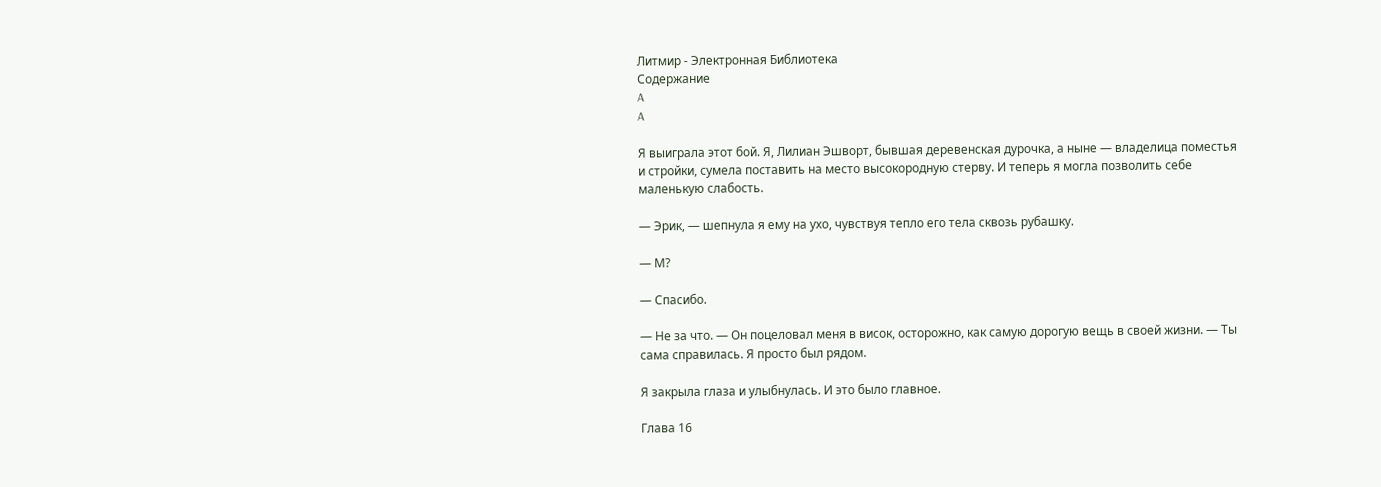Литмир - Электронная Библиотека
Содержание
A
A

Я выиграла этот бой. Я, Лилиан Эшворт, бывшая деревенская дурочка, а ныне — владелица поместья и стройки, сумела поставить на место высокородную стерву. И теперь я могла позволить себе маленькую слабость.

— Эрик, — шепнула я ему на ухо, чувствуя тепло его тела сквозь рубашку.

— М?

— Спасибо.

— Не за что. — Он поцеловал меня в висок, осторожно, как самую дорогую вещь в своей жизни. — Ты сама справилась. Я просто был рядом.

Я закрыла глаза и улыбнулась. И это было главное.

Глава 16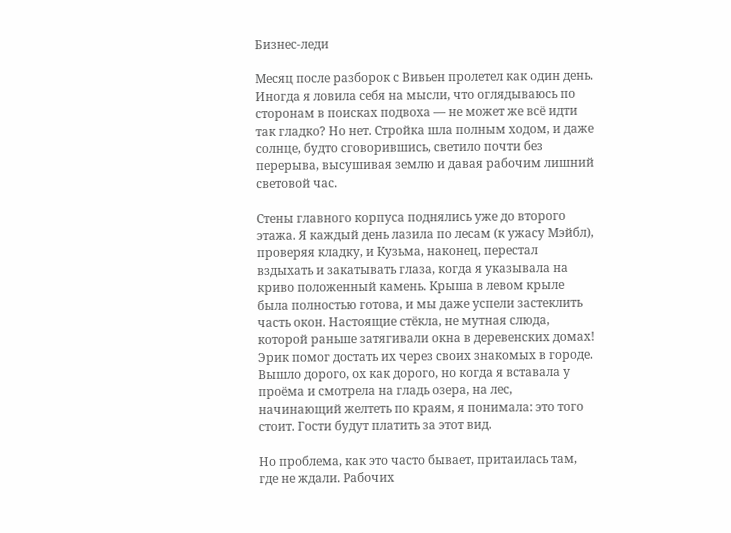Бизнес-леди

Месяц после разборок с Вивьен пролетел как один день. Иногда я ловила себя на мысли, что оглядываюсь по сторонам в поисках подвоха — не может же всё идти так гладко? Но нет. Стройка шла полным ходом, и даже солнце, будто сговорившись, светило почти без перерыва, высушивая землю и давая рабочим лишний световой час.

Стены главного корпуса поднялись уже до второго этажа. Я каждый день лазила по лесам (к ужасу Мэйбл), проверяя кладку, и Кузьма, наконец, перестал вздыхать и закатывать глаза, когда я указывала на криво положенный камень. Крыша в левом крыле была полностью готова, и мы даже успели застеклить часть окон. Настоящие стёкла, не мутная слюда, которой раньше затягивали окна в деревенских домах! Эрик помог достать их через своих знакомых в городе. Вышло дорого, ох как дорого, но когда я вставала у проёма и смотрела на гладь озера, на лес, начинающий желтеть по краям, я понимала: это того стоит. Гости будут платить за этот вид.

Но проблема, как это часто бывает, притаилась там, где не ждали. Рабочих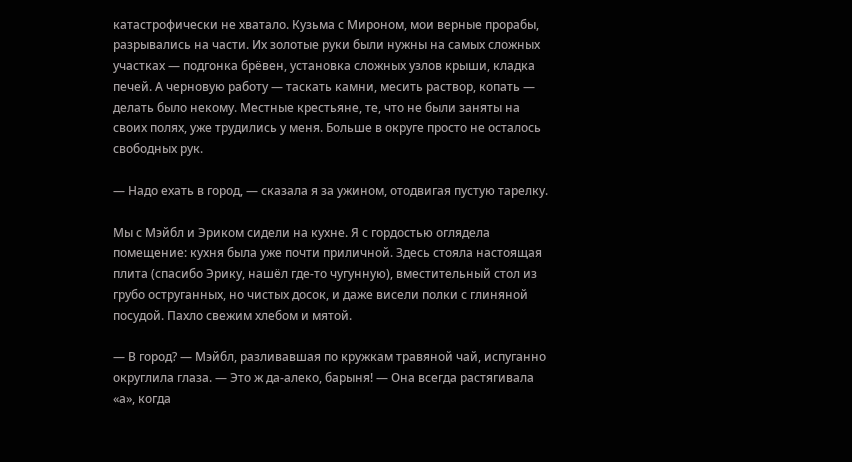катастрофически не хватало. Кузьма с Мироном, мои верные прорабы, разрывались на части. Их золотые руки были нужны на самых сложных участках — подгонка брёвен, установка сложных узлов крыши, кладка печей. А черновую работу — таскать камни, месить раствор, копать — делать было некому. Местные крестьяне, те, что не были заняты на своих полях, уже трудились у меня. Больше в округе просто не осталось свободных рук.

— Надо ехать в город, — сказала я за ужином, отодвигая пустую тарелку.

Мы с Мэйбл и Эриком сидели на кухне. Я с гордостью оглядела помещение: кухня была уже почти приличной. Здесь стояла настоящая плита (спасибо Эрику, нашёл где-то чугунную), вместительный стол из грубо оструганных, но чистых досок, и даже висели полки с глиняной посудой. Пахло свежим хлебом и мятой.

— В город? — Мэйбл, разливавшая по кружкам травяной чай, испуганно округлила глаза. — Это ж да-алеко, барыня! — Она всегда растягивала «а», когда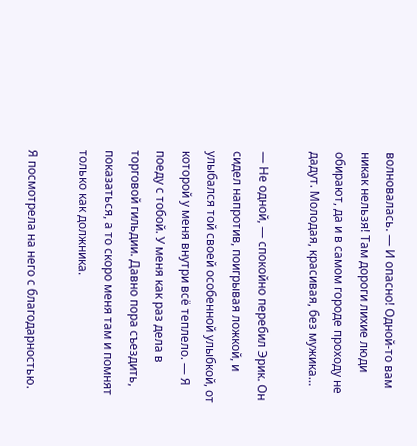волновалась. — И опасно! Одной-то вам никак нельзя! Там дороги лихие люди обирают, да и в самом городе проходу не дадут. Молодая, красивая, без мужика…

— Не одной, — спокойно перебил Эрик. Он сидел напротив, поигрывая ложкой, и улыбался той своей особенной улыбкой, от которой у меня внутри всё теплело. — Я поеду с тобой. У меня как раз дела в торговой гильдии. Давно пора съездить, показаться, а то скоро меня там и помнят только как должника.

Я посмотрела на него с благодарностью.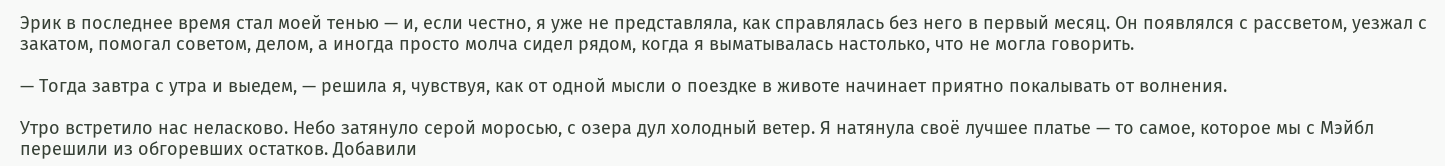Эрик в последнее время стал моей тенью — и, если честно, я уже не представляла, как справлялась без него в первый месяц. Он появлялся с рассветом, уезжал с закатом, помогал советом, делом, а иногда просто молча сидел рядом, когда я выматывалась настолько, что не могла говорить.

— Тогда завтра с утра и выедем, — решила я, чувствуя, как от одной мысли о поездке в животе начинает приятно покалывать от волнения.

Утро встретило нас неласково. Небо затянуло серой моросью, с озера дул холодный ветер. Я натянула своё лучшее платье — то самое, которое мы с Мэйбл перешили из обгоревших остатков. Добавили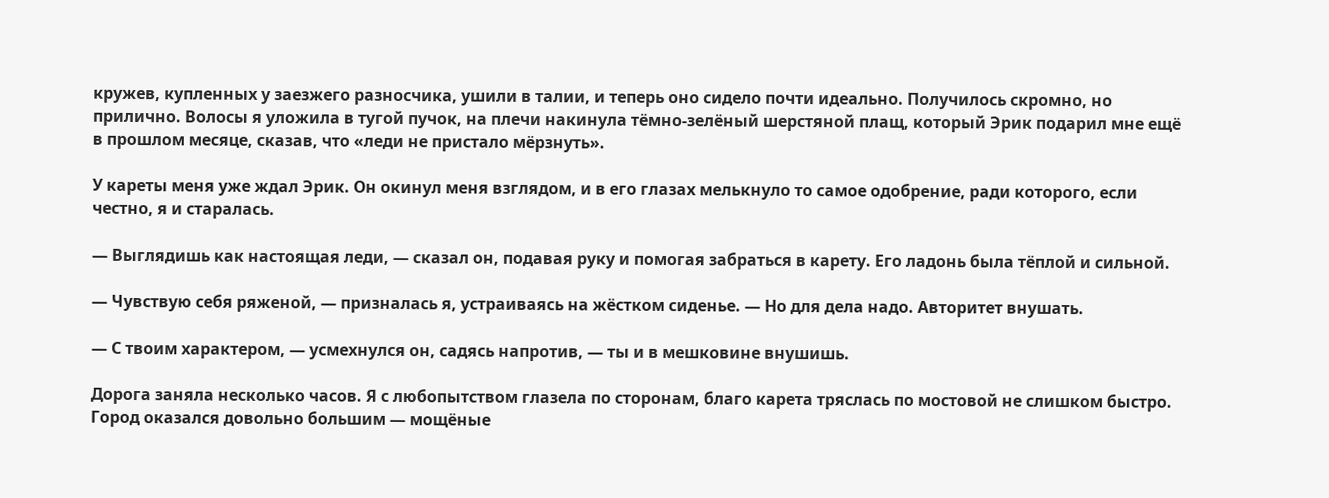кружев, купленных у заезжего разносчика, ушили в талии, и теперь оно сидело почти идеально. Получилось скромно, но прилично. Волосы я уложила в тугой пучок, на плечи накинула тёмно-зелёный шерстяной плащ, который Эрик подарил мне ещё в прошлом месяце, сказав, что «леди не пристало мёрзнуть».

У кареты меня уже ждал Эрик. Он окинул меня взглядом, и в его глазах мелькнуло то самое одобрение, ради которого, если честно, я и старалась.

— Выглядишь как настоящая леди, — сказал он, подавая руку и помогая забраться в карету. Его ладонь была тёплой и сильной.

— Чувствую себя ряженой, — призналась я, устраиваясь на жёстком сиденье. — Но для дела надо. Авторитет внушать.

— С твоим характером, — усмехнулся он, садясь напротив, — ты и в мешковине внушишь.

Дорога заняла несколько часов. Я с любопытством глазела по сторонам, благо карета тряслась по мостовой не слишком быстро. Город оказался довольно большим — мощёные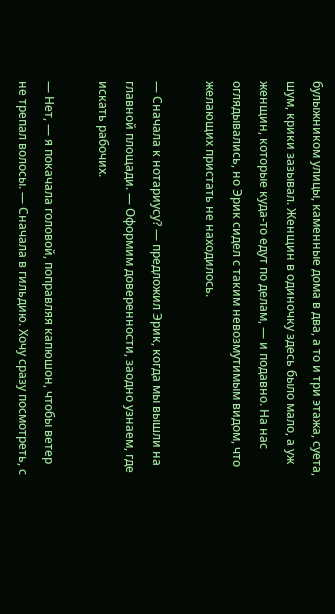булыжником улицы, каменные дома в два, а то и три этажа, суета, шум, крики зазывал. Женщин в одиночку здесь было мало, а уж женщин, которые куда-то едут по делам, — и подавно. На нас оглядывались, но Эрик сидел с таким невозмутимым видом, что желающих пристать не находилось.

— Сначала к нотариусу? — предложил Эрик, когда мы вышли на главной площади. — Оформим доверенности, заодно узнаем, где искать рабочих.

— Нет, — я покачала головой, поправляя капюшон, чтобы ветер не трепал волосы. — Сначала в гильдию. Хочу сразу посмотреть, с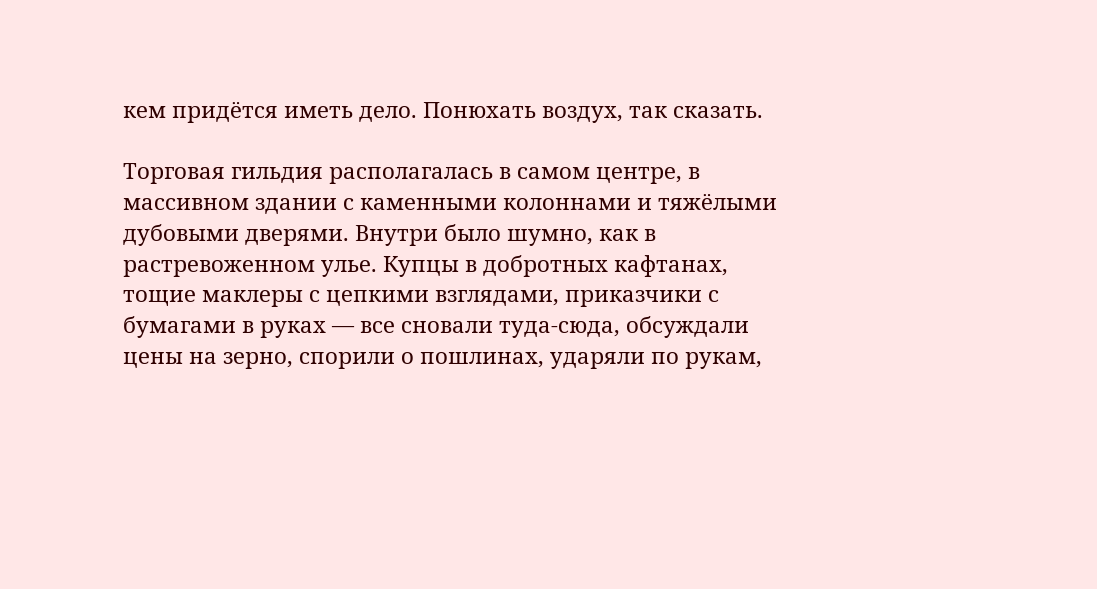кем придётся иметь дело. Понюхать воздух, так сказать.

Торговая гильдия располагалась в самом центре, в массивном здании с каменными колоннами и тяжёлыми дубовыми дверями. Внутри было шумно, как в растревоженном улье. Купцы в добротных кафтанах, тощие маклеры с цепкими взглядами, приказчики с бумагами в руках — все сновали туда-сюда, обсуждали цены на зерно, спорили о пошлинах, ударяли по рукам,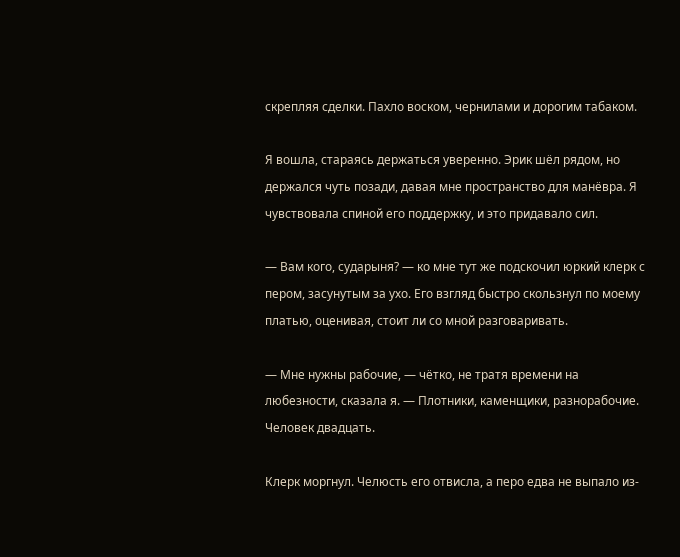скрепляя сделки. Пахло воском, чернилами и дорогим табаком.

Я вошла, стараясь держаться уверенно. Эрик шёл рядом, но держался чуть позади, давая мне пространство для манёвра. Я чувствовала спиной его поддержку, и это придавало сил.

— Вам кого, сударыня? — ко мне тут же подскочил юркий клерк с пером, засунутым за ухо. Его взгляд быстро скользнул по моему платью, оценивая, стоит ли со мной разговаривать.

— Мне нужны рабочие, — чётко, не тратя времени на любезности, сказала я. — Плотники, каменщики, разнорабочие. Человек двадцать.

Клерк моргнул. Челюсть его отвисла, а перо едва не выпало из-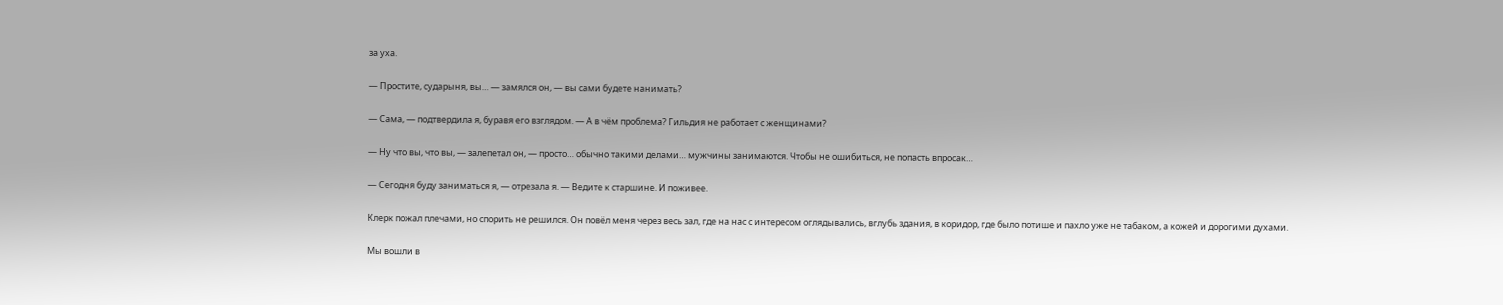за уха.

— Простите, сударыня, вы… — замялся он, — вы сами будете нанимать?

— Сама, — подтвердила я, буравя его взглядом. — А в чём проблема? Гильдия не работает с женщинами?

— Ну что вы, что вы, — залепетал он, — просто… обычно такими делами… мужчины занимаются. Чтобы не ошибиться, не попасть впросак…

— Сегодня буду заниматься я, — отрезала я. — Ведите к старшине. И поживее.

Клерк пожал плечами, но спорить не решился. Он повёл меня через весь зал, где на нас с интересом оглядывались, вглубь здания, в коридор, где было потише и пахло уже не табаком, а кожей и дорогими духами.

Мы вошли в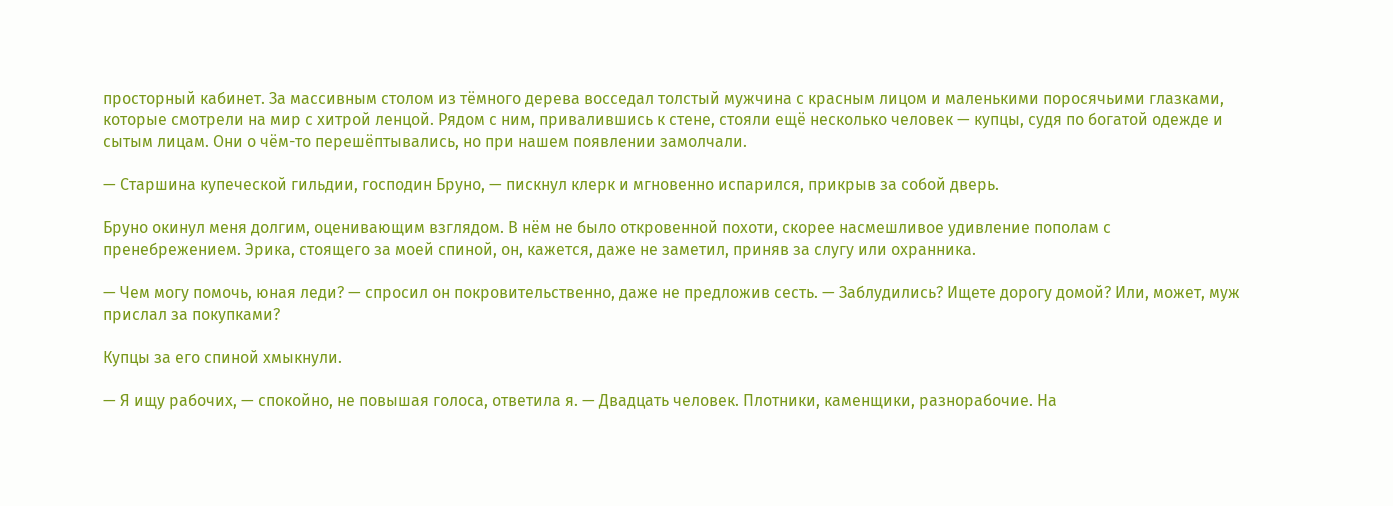просторный кабинет. За массивным столом из тёмного дерева восседал толстый мужчина с красным лицом и маленькими поросячьими глазками, которые смотрели на мир с хитрой ленцой. Рядом с ним, привалившись к стене, стояли ещё несколько человек — купцы, судя по богатой одежде и сытым лицам. Они о чём-то перешёптывались, но при нашем появлении замолчали.

— Старшина купеческой гильдии, господин Бруно, — пискнул клерк и мгновенно испарился, прикрыв за собой дверь.

Бруно окинул меня долгим, оценивающим взглядом. В нём не было откровенной похоти, скорее насмешливое удивление пополам с пренебрежением. Эрика, стоящего за моей спиной, он, кажется, даже не заметил, приняв за слугу или охранника.

— Чем могу помочь, юная леди? — спросил он покровительственно, даже не предложив сесть. — Заблудились? Ищете дорогу домой? Или, может, муж прислал за покупками?

Купцы за его спиной хмыкнули.

— Я ищу рабочих, — спокойно, не повышая голоса, ответила я. — Двадцать человек. Плотники, каменщики, разнорабочие. На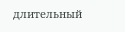длительный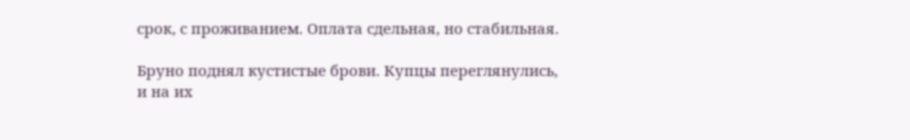срок, с проживанием. Оплата сдельная, но стабильная.

Бруно поднял кустистые брови. Купцы переглянулись, и на их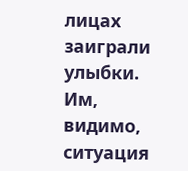лицах заиграли улыбки. Им, видимо, ситуация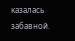казалась забавной.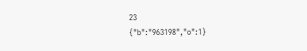23
{"b":"963198","o":1}